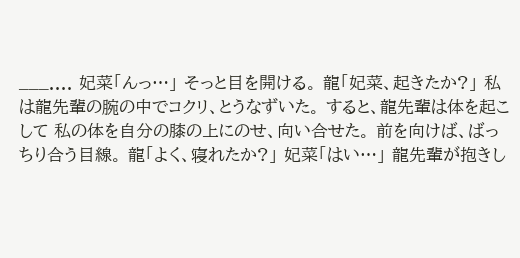___.... 妃菜「んっ…」 そっと目を開ける。 龍「妃菜、起きたか?」 私は龍先輩の腕の中でコクリ、とうなずいた。 すると、龍先輩は体を起こして 私の体を自分の膝の上にのせ、向い合せた。 前を向けば、ばっちり合う目線。 龍「よく、寝れたか?」 妃菜「はい…」 龍先輩が抱きし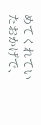めてくれていたおかげで、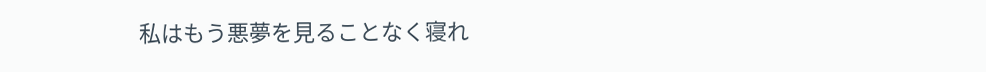私はもう悪夢を見ることなく寝れ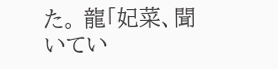た。 龍「妃菜、聞いてい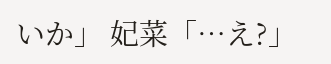いか」 妃菜「…え?」